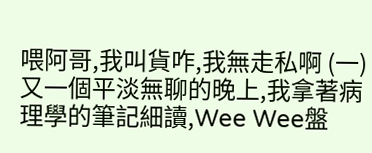喂阿哥,我叫貨咋,我無走私啊 (一)
又一個平淡無聊的晚上,我拿著病理學的筆記細讀,Wee Wee盤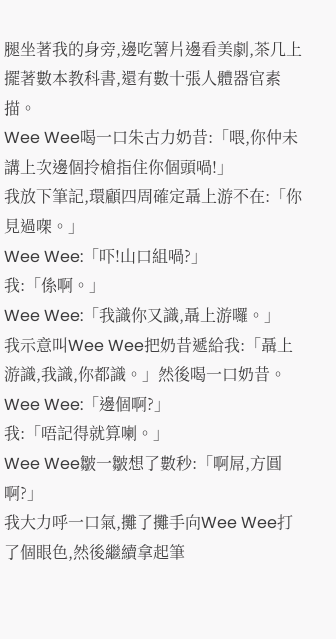腿坐著我的身旁,邊吃薯片邊看美劇,茶几上擺著數本教科書,還有數十張人體器官素描。
Wee Wee喝一口朱古力奶昔:「喂,你仲未講上次邊個拎槍指住你個頭喎!」
我放下筆記,環顧四周確定聶上游不在:「你見過㗎。」
Wee Wee:「吓!山口組喎?」
我:「係啊。」
Wee Wee:「我識你又識,聶上游囉。」
我示意叫Wee Wee把奶昔遞給我:「聶上游識,我識,你都識。」然後喝一口奶昔。
Wee Wee:「邊個啊?」
我:「唔記得就算喇。」
Wee Wee皺一皺想了數秒:「啊屌,方圓啊?」
我大力呼一口氣,攤了攤手向Wee Wee打了個眼色,然後繼續拿起筆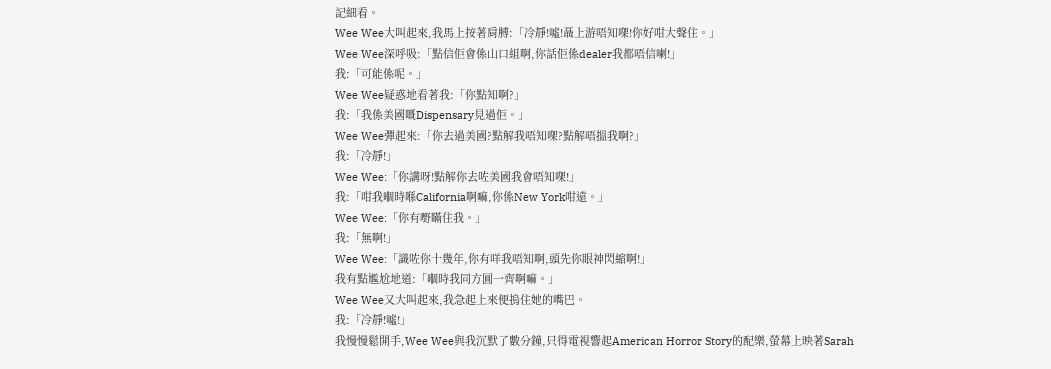記細看。
Wee Wee大叫起來,我馬上按著肩膊:「冷靜!噓!聶上游唔知㗎!你好咁大聲住。」
Wee Wee深呼吸:「點信佢會係山口組啊,你話佢係dealer我都唔信喇!」
我:「可能係呢。」
Wee Wee疑惑地看著我:「你點知啊?」
我:「我係美國嘅Dispensary見過佢。」
Wee Wee彈起來:「你去過美國?點解我唔知㗎?點解唔搵我啊?」
我:「冷靜!」
Wee Wee:「你講呀!點解你去咗美國我會唔知㗎!」
我:「咁我嗰時喺California啊嘛,你係New York咁遠。」
Wee Wee:「你有嘢瞞住我。」
我:「無啊!」
Wee Wee:「識咗你十幾年,你有咩我唔知啊,頭先你眼神閃縮啊!」
我有點尷尬地道:「嗰時我同方圓一齊啊嘛。」
Wee Wee又大叫起來,我急起上來便摀住她的嘴巴。
我:「冷靜!噓!」
我慢慢鬆開手,Wee Wee與我沉默了數分鐘,只得電視響起American Horror Story的配樂,螢幕上映著Sarah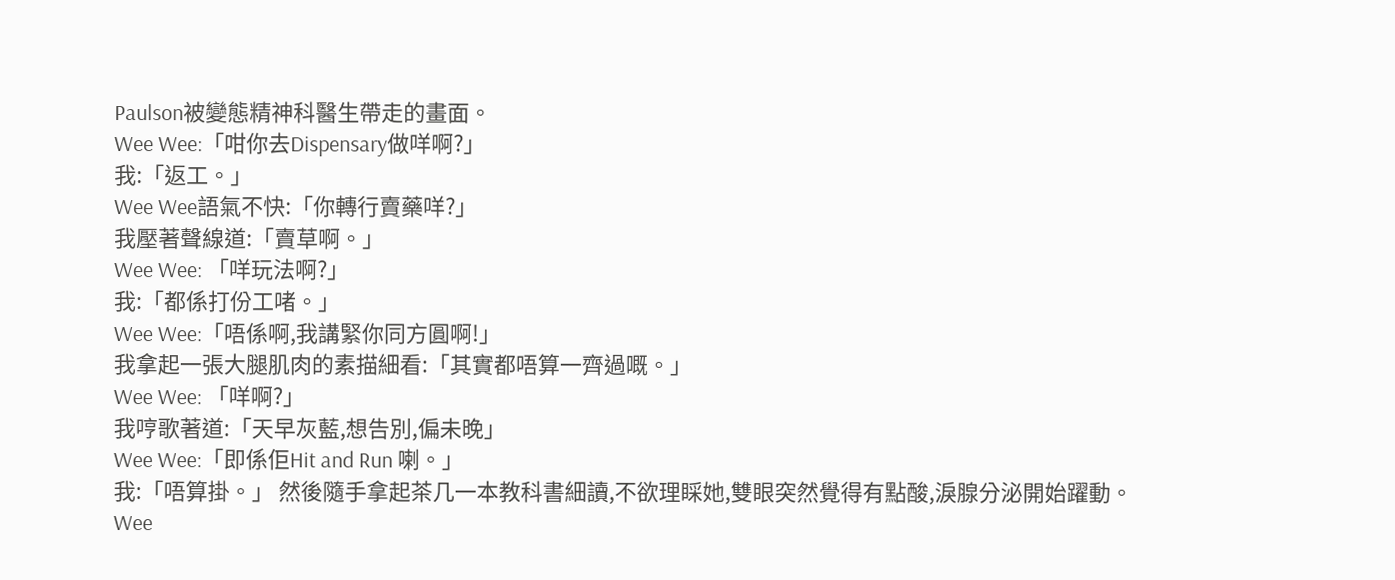Paulson被變態精神科醫生帶走的畫面。
Wee Wee:「咁你去Dispensary做咩啊?」
我:「返工。」
Wee Wee語氣不快:「你轉行賣藥咩?」
我壓著聲線道:「賣草啊。」
Wee Wee: 「咩玩法啊?」
我:「都係打份工啫。」
Wee Wee:「唔係啊,我講緊你同方圓啊!」
我拿起一張大腿肌肉的素描細看:「其實都唔算一齊過嘅。」
Wee Wee: 「咩啊?」
我哼歌著道:「天早灰藍,想告別,偏未晚」
Wee Wee:「即係佢Hit and Run 喇。」
我:「唔算掛。」 然後隨手拿起茶几一本教科書細讀,不欲理睬她,雙眼突然覺得有點酸,淚腺分泌開始躍動。
Wee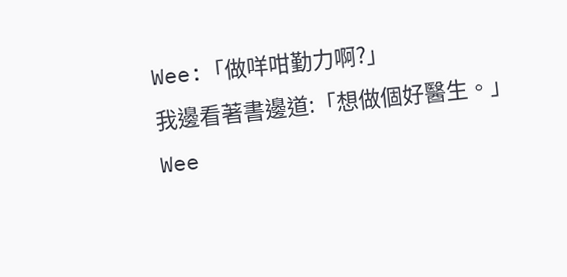Wee:「做咩咁勤力啊?」
我邊看著書邊道:「想做個好醫生。」
Wee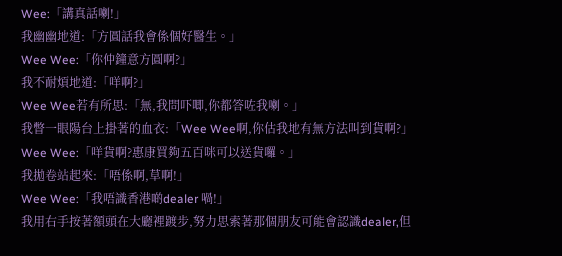Wee:「講真話喇!」
我幽幽地道:「方圓話我會係個好醫生。」
Wee Wee:「你仲鐘意方圓啊?」
我不耐煩地道:「咩啊?」
Wee Wee若有所思:「無,我問吓唧,你都答咗我喇。」
我瞥一眼陽台上掛著的血衣:「Wee Wee啊,你估我地有無方法叫到貨啊?」
Wee Wee:「咩貨啊?惠康買夠五百咪可以送貨囉。」
我拋卷站起來:「唔係啊,草啊!」
Wee Wee:「我唔識香港啲dealer 喎!」
我用右手按著額頭在大廳裡踱步,努力思索著那個朋友可能會認識dealer,但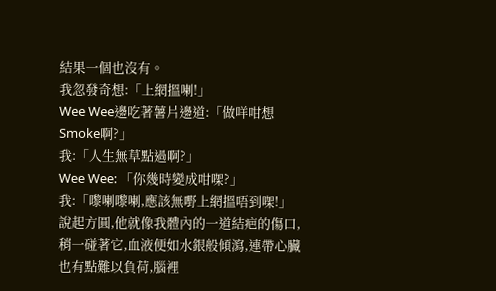結果一個也沒有。
我忽發奇想:「上網搵喇!」
Wee Wee邊吃著薯片邊道:「做咩咁想Smoke啊?」
我:「人生無草點過啊?」
Wee Wee: 「你幾時變成咁㗎?」
我:「嚟喇嚟喇,應該無嘢上網搵唔到㗎!」
說起方圓,他就像我體內的一道結疤的傷口,稍一碰著它,血液便如水銀般傾瀉,連帶心臟也有點難以負荷,腦裡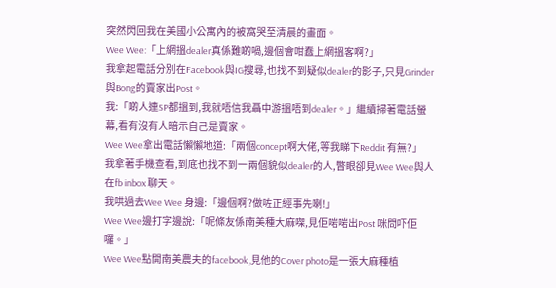突然閃回我在美國小公寓內的被窩哭至清晨的畫面。
Wee Wee:「上網搵dealer真係難啲喎,邊個會咁蠢上網搵客啊?」
我拿起電話分別在Facebook與IG搜尋,也找不到疑似dealer的影子,只見Grinder與Bong的賣家出Post。
我:「啲人連SP都搵到,我就唔信我聶中游搵唔到dealer。」繼續掃著電話螢幕,看有沒有人暗示自己是賣家。
Wee Wee拿出電話懶懶地道:「兩個concept啊大佬,等我睇下Reddit 有無?」
我拿著手機查看,到底也找不到一兩個貌似dealer的人,瞥眼卻見Wee Wee與人在fb inbox 聊天。
我哄過去Wee Wee 身邊:「邊個啊?做咗正經事先喇!」
Wee Wee邊打字邊說:「呢條友係南美種大麻㗎,見佢啱啱出Post 咪問吓佢囉。」
Wee Wee點開南美農夫的facebook,見他的Cover photo是一張大麻種植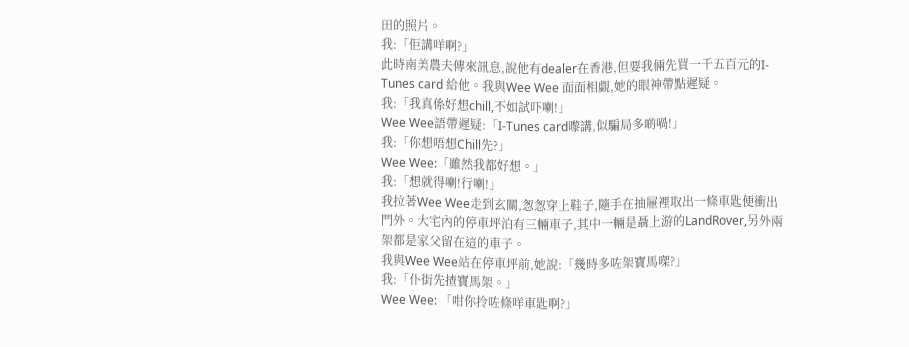田的照片。
我:「佢講咩啊?」
此時南美農夫傳來訊息,說他有dealer在香港,但要我倆先買一千五百元的I- Tunes card 給他。我與Wee Wee 面面相覷,她的眼神帶點遲疑。
我:「我真係好想chill,不如試吓喇!」
Wee Wee語帶遲疑:「I-Tunes card嚟講,似騙局多啲喎!」
我:「你想唔想Chill先?」
Wee Wee:「雖然我都好想。」
我:「想就得喇!行喇!」
我拉著Wee Wee走到玄關,怱怱穿上鞋子,隨手在抽屜裡取出一條車匙便衝出門外。大宅內的停車坪泊有三輛車子,其中一輛是聶上游的LandRover,另外兩架都是家父留在這的車子。
我與Wee Wee站在停車坪前,她說:「幾時多咗架寶馬㗎?」
我:「仆街先揸寶馬架。」
Wee Wee: 「咁你拎咗條咩車匙啊?」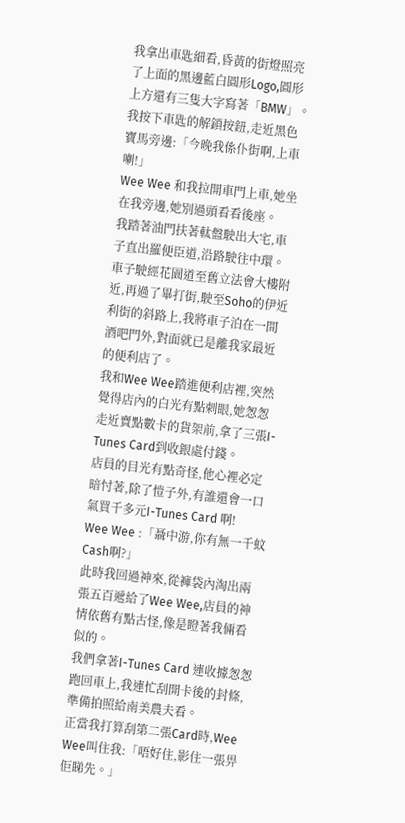我拿出車匙細看,昏黃的街燈照亮了上面的黑邊藍白圓形Logo,圓形上方還有三隻大字寫著「BMW」。
我按下車匙的解鎖按鈕,走近黑色寶馬旁邊:「今晚我係仆街啊,上車喇!」
Wee Wee 和我拉開車門上車,她坐在我旁邊,她別過頭看看後座。
我踏著油門扶著軚盤駛出大宅,車子直出羅便臣道,沿路駛往中環。
車子駛經花園道至舊立法會大樓附近,再過了畢打街,駛至Soho的伊近利街的斜路上,我將車子泊在一間酒吧門外,對面就已是離我家最近的便利店了。
我和Wee Wee踏進便利店裡,突然覺得店內的白光有點刺眼,她怱怱走近賣點數卡的貨架前,拿了三張I-Tunes Card到收銀處付錢。
店員的目光有點奇怪,他心裡必定暗忖著,除了愷子外,有誰還會一口氣買千多元I-Tunes Card 啊!
Wee Wee :「聶中游,你有無一千蚊Cash啊?」
此時我回過神來,從褲袋內淘出兩張五百遞給了Wee Wee,店員的神情依舊有點古怪,像是瞪著我倆看似的。
我們拿著I-Tunes Card 連收據怱怱跑回車上,我連忙刮開卡後的封條,準備拍照給南美農夫看。
正當我打算刮第二張Card時,Wee Wee叫住我:「唔好住,影住一張畀佢睇先。」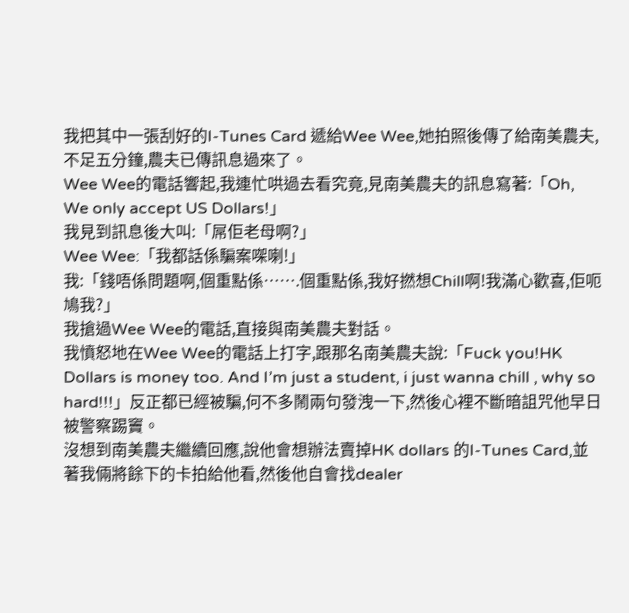我把其中一張刮好的I-Tunes Card 遞給Wee Wee,她拍照後傳了給南美農夫,不足五分鐘,農夫已傳訊息過來了。
Wee Wee的電話響起,我連忙哄過去看究竟,見南美農夫的訊息寫著:「Oh, We only accept US Dollars!」
我見到訊息後大叫:「屌佢老母啊?」
Wee Wee:「我都話係騙案㗎喇!」
我:「錢唔係問題啊,個重點係…….個重點係,我好撚想Chill啊!我滿心歡喜,佢呃鳩我?」
我搶過Wee Wee的電話,直接與南美農夫對話。
我憤怒地在Wee Wee的電話上打字,跟那名南美農夫說:「Fuck you!HK Dollars is money too. And I’m just a student, i just wanna chill , why so hard!!!」反正都已經被騙,何不多鬧兩句發洩一下,然後心裡不斷暗詛咒他早日被警察踢竇。
沒想到南美農夫繼續回應,說他會想辦法賣掉HK dollars 的I-Tunes Card,並著我倆將餘下的卡拍給他看,然後他自會找dealer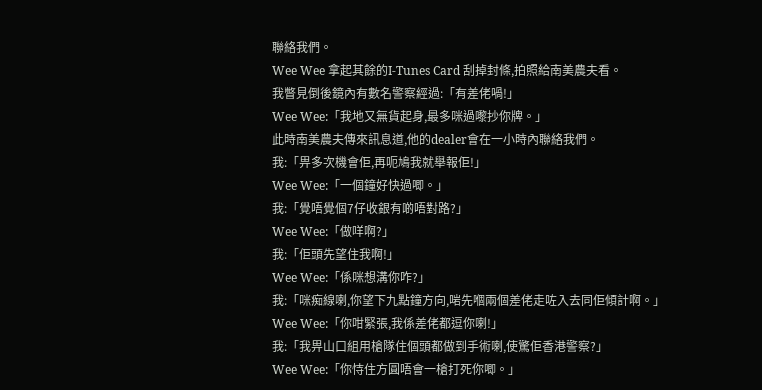聯絡我們。
Wee Wee 拿起其餘的I-Tunes Card 刮掉封條,拍照給南美農夫看。
我瞥見倒後鏡內有數名警察經過:「有差佬喎!」
Wee Wee:「我地又無貨起身,最多咪過嚟抄你牌。」
此時南美農夫傳來訊息道,他的dealer會在一小時內聯絡我們。
我:「畀多次機會佢,再呃鳩我就舉報佢!」
Wee Wee:「一個鐘好快過唧。」
我:「覺唔覺個7仔收銀有啲唔對路?」
Wee Wee:「做咩啊?」
我:「佢頭先望住我啊!」
Wee Wee:「係咪想溝你咋?」
我:「咪痴線喇,你望下九點鐘方向,啱先嗰兩個差佬走咗入去同佢傾計啊。」
Wee Wee:「你咁緊張,我係差佬都逗你喇!」
我:「我畀山口組用槍隊住個頭都做到手術喇,使驚佢香港警察?」
Wee Wee:「你恃住方圓唔會一槍打死你唧。」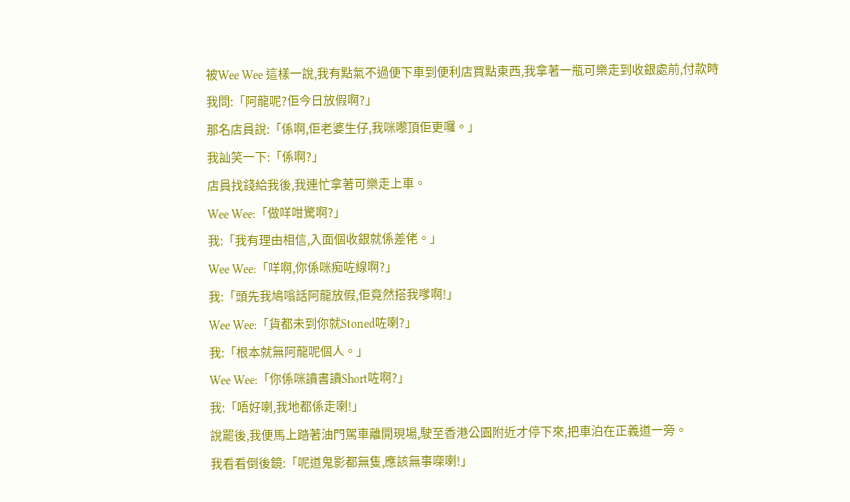被Wee Wee 這樣一說,我有點氣不過便下車到便利店買點東西,我拿著一瓶可樂走到收銀處前,付款時我問:「阿龍呢?佢今日放假啊?」
那名店員說:「係啊,佢老婆生仔,我咪嚟頂佢更囉。」
我訕笑一下:「係啊?」
店員找錢給我後,我連忙拿著可樂走上車。
Wee Wee:「做咩咁驚啊?」
我:「我有理由相信,入面個收銀就係差佬。」
Wee Wee:「咩啊,你係咪痴咗線啊?」
我:「頭先我鳩嗡話阿龍放假,佢竟然搭我嗲啊!」
Wee Wee:「貨都未到你就Stoned咗喇?」
我:「根本就無阿龍呢個人。」
Wee Wee:「你係咪讀書讀Short咗啊?」
我:「唔好喇,我地都係走喇!」
說罷後,我便馬上踏著油門駕車離開現場,駛至香港公園附近才停下來,把車泊在正義道一旁。
我看看倒後鏡:「呢道鬼影都無隻,應該無事㗎喇!」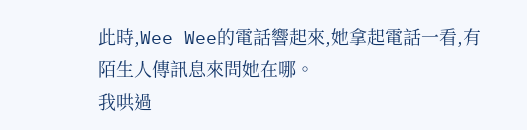此時,Wee Wee的電話響起來,她拿起電話一看,有陌生人傳訊息來問她在哪。
我哄過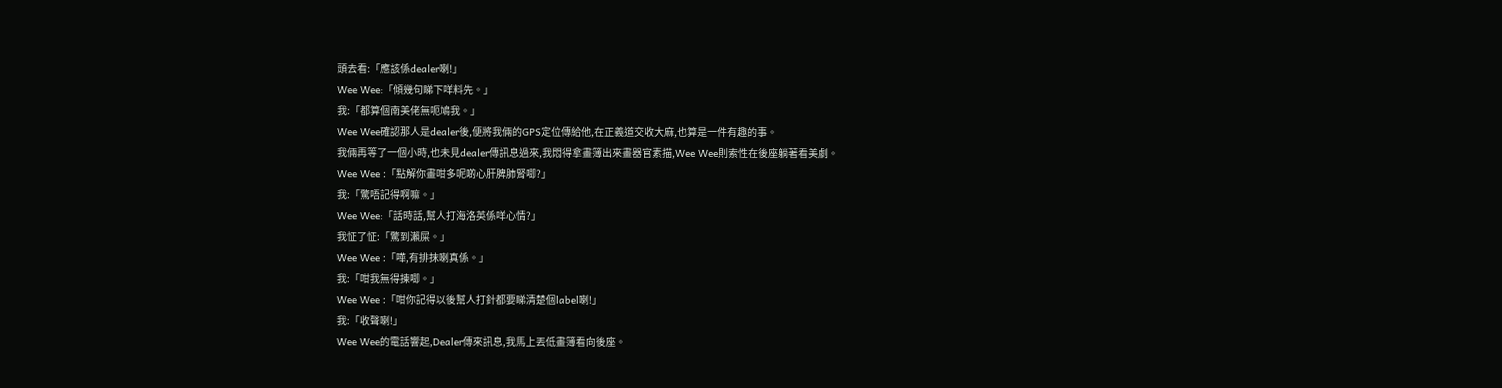頭去看:「應該係dealer喇!」
Wee Wee:「傾幾句睇下咩料先。」
我:「都算個南美佬無呃鳩我。」
Wee Wee確認那人是dealer後,便將我倆的GPS定位傳給他,在正義道交收大麻,也算是一件有趣的事。
我倆再等了一個小時,也未見dealer傳訊息過來,我悶得拿畫簿出來畫器官素描,Wee Wee則索性在後座躺著看美劇。
Wee Wee :「點解你畫咁多呢啲心肝脾肺腎唧?」
我:「驚唔記得啊嘛。」
Wee Wee:「話時話,幫人打海洛英係咩心情?」
我怔了怔:「驚到瀨屎。」
Wee Wee :「嘩,有排抹喇真係。」
我:「咁我無得揀唧。」
Wee Wee :「咁你記得以後幫人打針都要睇清楚個label喇!」
我:「收聲喇!」
Wee Wee的電話響起,Dealer傳來訊息,我馬上丟低畫簿看向後座。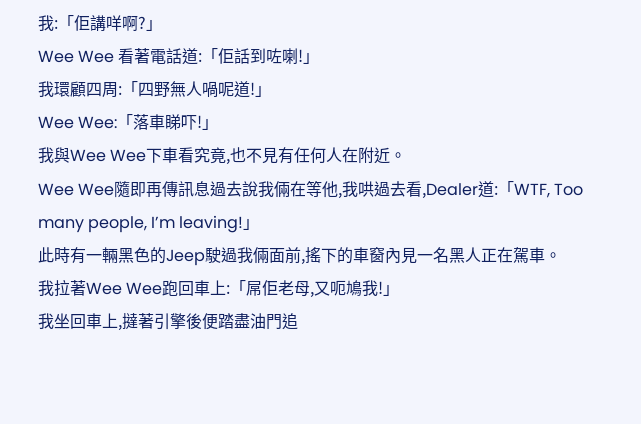我:「佢講咩啊?」
Wee Wee 看著電話道:「佢話到咗喇!」
我環顧四周:「四野無人喎呢道!」
Wee Wee:「落車睇吓!」
我與Wee Wee下車看究竟,也不見有任何人在附近。
Wee Wee隨即再傳訊息過去說我倆在等他,我哄過去看,Dealer道:「WTF, Too many people, I’m leaving!」
此時有一輛黑色的Jeep駛過我倆面前,搖下的車𥦬內見一名黑人正在駕車。
我拉著Wee Wee跑回車上:「屌佢老母,又呃鳩我!」
我坐回車上,撻著引擎後便踏盡油門追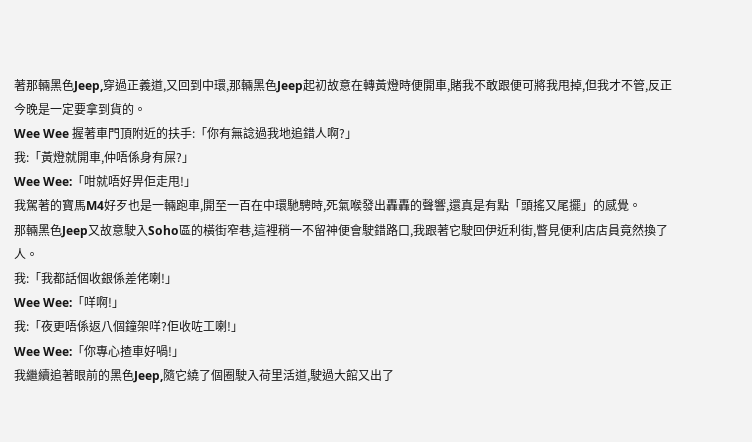著那輛黑色Jeep,穿過正義道,又回到中環,那輛黑色Jeep起初故意在轉黃燈時便開車,賭我不敢跟便可將我甩掉,但我才不管,反正今晚是一定要拿到貨的。
Wee Wee 握著車門頂附近的扶手:「你有無諗過我地追錯人啊?」
我:「黃燈就開車,仲唔係身有屎?」
Wee Wee:「咁就唔好畀佢走甩!」
我駕著的寶馬M4好歹也是一輛跑車,開至一百在中環馳騁時,死氣喉發出轟轟的聲響,還真是有點「頭搖又尾擺」的感覺。
那輛黑色Jeep又故意駛入Soho區的橫街窄巷,這裡稍一不留神便會駛錯路口,我跟著它駛回伊近利街,瞥見便利店店員竟然換了人。
我:「我都話個收銀係差佬喇!」
Wee Wee:「咩啊!」
我:「夜更唔係返八個鐘架咩?佢收咗工喇!」
Wee Wee:「你專心揸車好喎!」
我繼續追著眼前的黑色Jeep,隨它繞了個圈駛入荷里活道,駛過大館又出了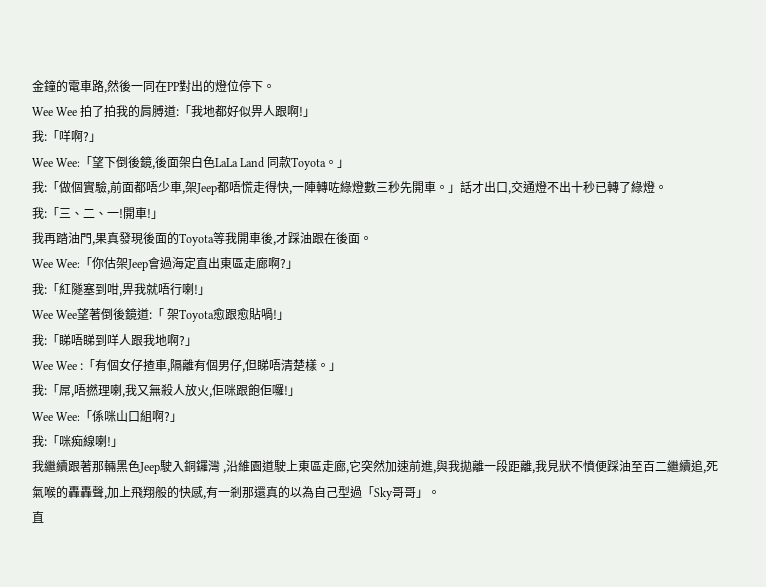金鐘的電車路,然後一同在PP對出的燈位停下。
Wee Wee 拍了拍我的肩膊道:「我地都好似畀人跟啊!」
我:「咩啊?」
Wee Wee:「望下倒後鏡,後面架白色LaLa Land 同款Toyota。」
我:「做個實驗,前面都唔少車,架Jeep都唔慌走得快,一陣轉咗綠燈數三秒先開車。」話才出口,交通燈不出十秒已轉了綠燈。
我:「三、二、一!開車!」
我再踏油門,果真發現後面的Toyota等我開車後,才踩油跟在後面。
Wee Wee:「你估架Jeep會過海定直出東區走廊啊?」
我:「紅隧塞到咁,畀我就唔行喇!」
Wee Wee望著倒後鏡道:「 架Toyota愈跟愈貼喎!」
我:「睇唔睇到咩人跟我地啊?」
Wee Wee :「有個女仔揸車,隔離有個男仔,但睇唔清楚樣。」
我:「屌,唔撚理喇,我又無殺人放火,佢咪跟飽佢囉!」
Wee Wee:「係咪山口組啊?」
我:「咪痴線喇!」
我繼續跟著那輛黑色Jeep駛入銅鑼灣 ,沿維園道駛上東區走廊,它突然加速前進,與我拋離一段距離,我見狀不憤便踩油至百二繼續追,死氣喉的轟轟聲,加上飛翔般的快感,有一剎那還真的以為自己型過「Sky哥哥」。
直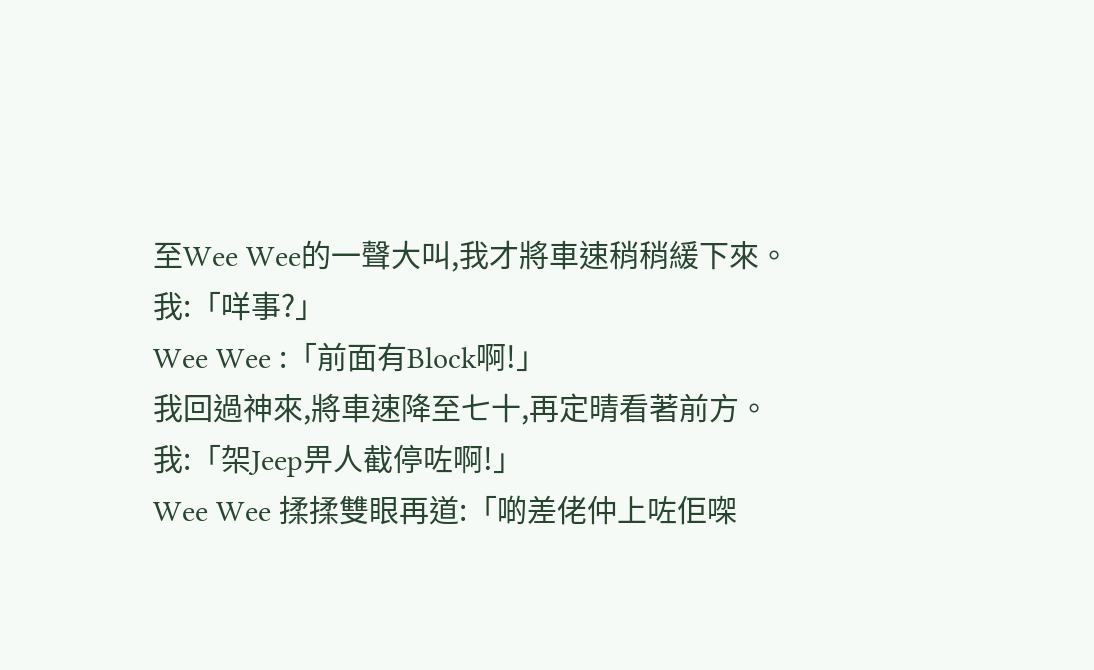至Wee Wee的一聲大叫,我才將車速稍稍緩下來。
我:「咩事?」
Wee Wee :「前面有Block啊!」
我回過神來,將車速降至七十,再定晴看著前方。
我:「架Jeep畀人截停咗啊!」
Wee Wee 揉揉雙眼再道:「啲差佬仲上咗佢㗎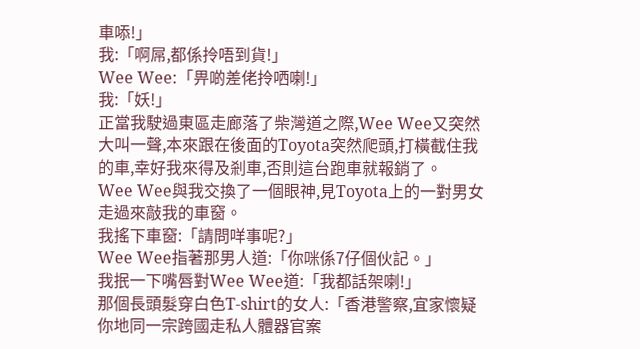車㖭!」
我:「啊屌,都係拎唔到貨!」
Wee Wee:「畀啲差佬拎哂喇!」
我:「妖!」
正當我駛過東區走廊落了柴灣道之際,Wee Wee又突然大叫一聲,本來跟在後面的Toyota突然爬頭,打橫截住我的車,幸好我來得及剎車,否則這台跑車就報銷了。
Wee Wee與我交換了一個眼神,見Toyota上的一對男女走過來敲我的車𥦬。
我搖下車𥦬:「請問咩事呢?」
Wee Wee指著那男人道:「你咪係7仔個伙記。」
我抿一下嘴唇對Wee Wee道:「我都話架喇!」
那個長頭髮穿白色T-shirt的女人:「香港警察,宜家懷疑你地同一宗跨國走私人體器官案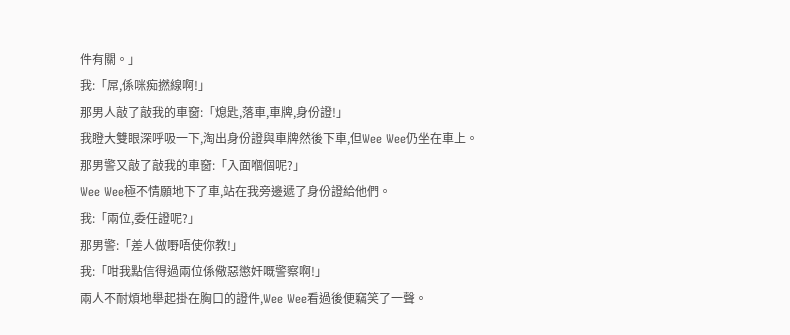件有關。」
我:「屌,係咪痴撚線啊!」
那男人敲了敲我的車𥦬:「熄匙,落車,車牌,身份證!」
我瞪大雙眼深呼吸一下,淘出身份證與車牌然後下車,但Wee Wee仍坐在車上。
那男警又敲了敲我的車𥦬:「入面嗰個呢?」
Wee Wee極不情願地下了車,站在我旁邊遞了身份證給他們。
我:「兩位,委任證呢?」
那男警:「差人做嘢唔使你教!」
我:「咁我點信得過兩位係儆惡懲奸嘅警察啊!」
兩人不耐煩地舉起掛在胸口的證件,Wee Wee看過後便竊笑了一聲。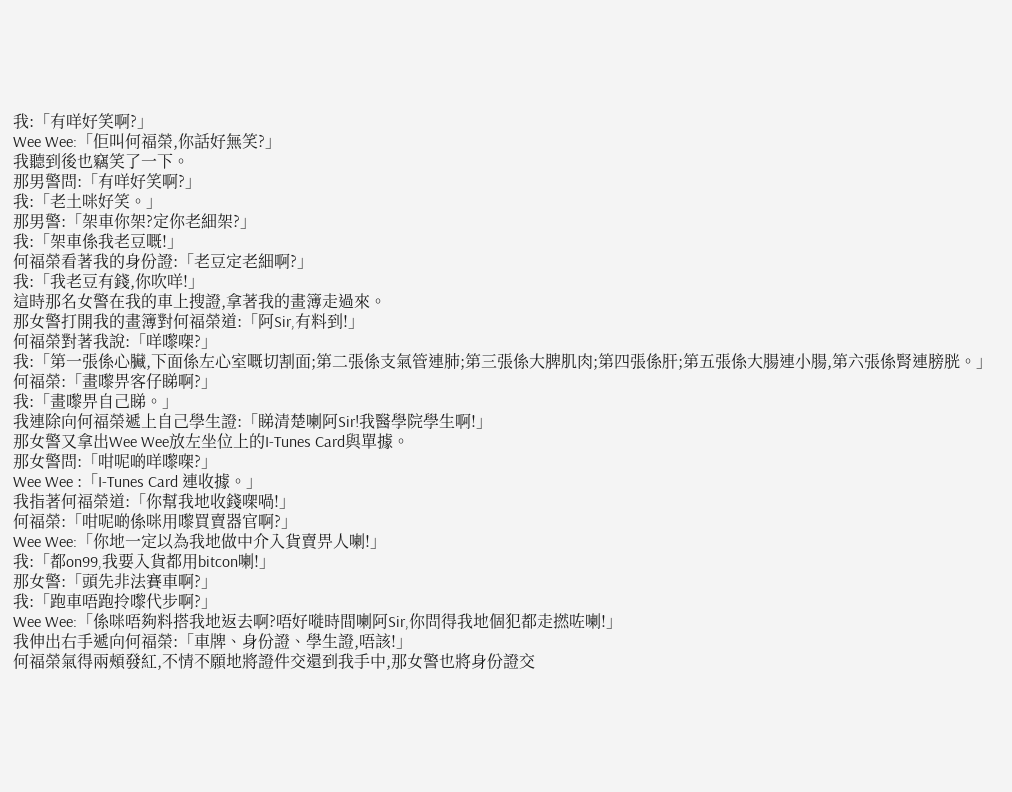我:「有咩好笑啊?」
Wee Wee:「佢叫何福榮,你話好無笑?」
我聽到後也竊笑了一下。
那男警問:「有咩好笑啊?」
我:「老土咪好笑。」
那男警:「架車你架?定你老細架?」
我:「架車係我老豆嘅!」
何福榮看著我的身份證:「老豆定老細啊?」
我:「我老豆有錢,你吹咩!」
這時那名女警在我的車上搜證,拿著我的畫簿走過來。
那女警打開我的畫簿對何福榮道:「阿Sir,有料到!」
何福榮對著我說:「咩嚟㗎?」
我:「第一張係心臟,下面係左心室嘅切割面;第二張係支氣管連肺;第三張係大脾肌肉;第四張係肝;第五張係大腸連小腸,第六張係腎連膀胱。」
何福榮:「畫嚟畀客仔睇啊?」
我:「畫嚟畀自己睇。」
我連除向何福榮遞上自己學生證:「睇清楚喇阿Sir!我醫學院學生啊!」
那女警又拿出Wee Wee放左坐位上的I-Tunes Card與單據。
那女警問:「咁呢啲咩嚟㗎?」
Wee Wee :「I-Tunes Card 連收據。」
我指著何福榮道:「你幫我地收錢㗎喎!」
何福榮:「咁呢啲係咪用嚟買賣器官啊?」
Wee Wee:「你地一定以為我地做中介入貨賣畀人喇!」
我:「都on99,我要入貨都用bitcon喇!」
那女警:「頭先非法賽車啊?」
我:「跑車唔跑拎嚟代步啊?」
Wee Wee:「係咪唔夠料搭我地返去啊?唔好嘥時間喇阿Sir,你問得我地個犯都走撚咗喇!」
我伸出右手遞向何福榮:「車牌、身份證、學生證,唔該!」
何福榮氣得兩頰發紅,不情不願地將證件交還到我手中,那女警也將身份證交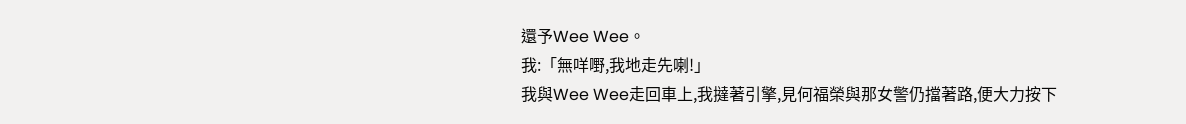還予Wee Wee。
我:「無咩嘢,我地走先喇!」
我與Wee Wee走回車上,我撻著引擎,見何福榮與那女警仍擋著路,便大力按下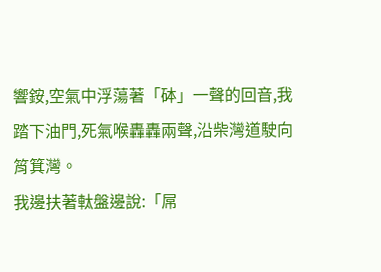響銨,空氣中浮蕩著「砵」一聲的回音,我踏下油門,死氣喉轟轟兩聲,沿柴灣道駛向筲箕灣。
我邊扶著軚盤邊說:「屌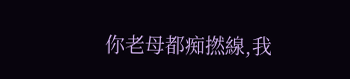你老母都痴撚線,我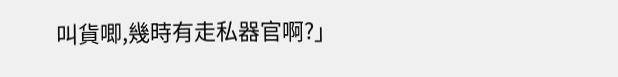叫貨唧,幾時有走私器官啊?」